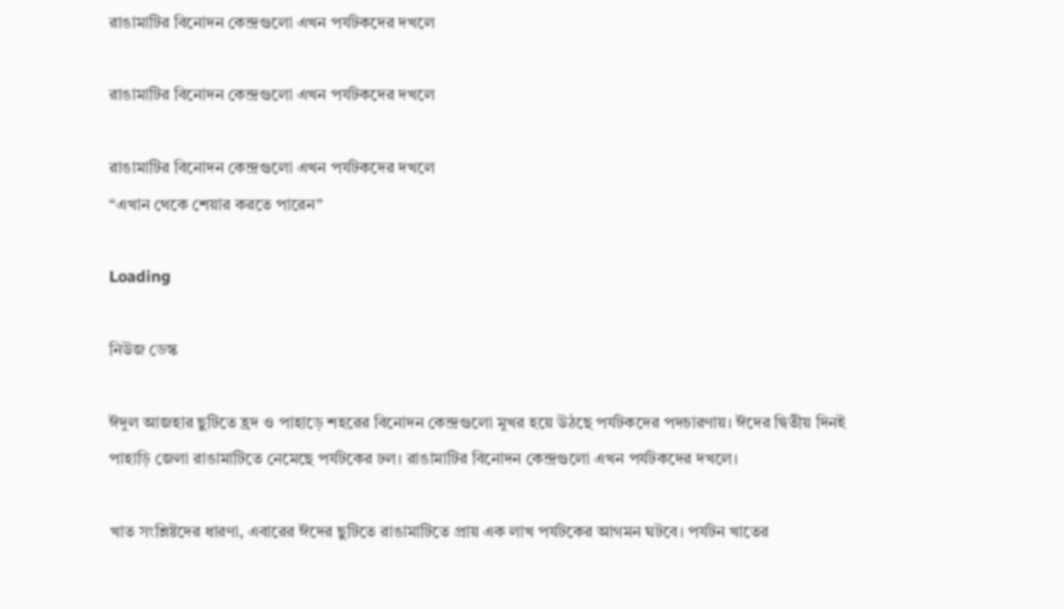রাঙামাটির বিনোদন কেন্দ্রগুলো এখন পর্যটকদের দখলে

রাঙামাটির বিনোদন কেন্দ্রগুলো এখন পর্যটকদের দখলে

রাঙামাটির বিনোদন কেন্দ্রগুলো এখন পর্যটকদের দখলে
“এখান থেকে শেয়ার করতে পারেন”

Loading

নিউজ ডেস্ক

ঈদুল আজহার ছুটিতে হ্রদ ও পাহাড়ে শহরের বিনোদন কেন্দ্রগুলো মুখর হয়ে উঠছে পর্যটকদের পদচারণায়। ঈদের দ্বিতীয় দিনই পাহাড়ি জেলা রাঙামাটিতে নেমেছে পর্যটকের ঢল। রাঙামাটির বিনোদন কেন্দ্রগুলো এখন পর্যটকদের দখলে।

খাত সংশ্লিষ্টদের ধারণা, এবারের ঈদের ছুটিতে রাঙামাটিতে প্রায় এক লাখ পর্যটকের আগমন ঘটবে। পর্যটন খাতের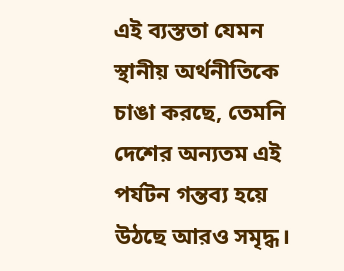এই ব্যস্ততা যেমন স্থানীয় অর্থনীতিকে চাঙা করছে, তেমনি দেশের অন্যতম এই পর্যটন গন্তব্য হয়ে উঠছে আরও সমৃদ্ধ।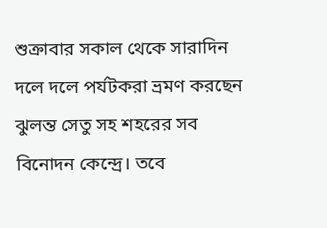শুক্রাবার সকাল থেকে সারাদিন দলে দলে পর্যটকরা ভ্রমণ করছেন ঝুলন্ত সেতু সহ শহরের সব বিনোদন কেন্দ্রে। তবে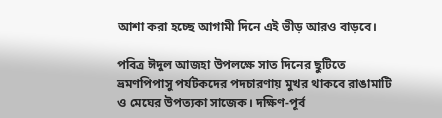আশা করা হচ্ছে আগামী দিনে এই ভীড় আরও বাড়বে।

পবিত্র ঈদুল আজহা উপলক্ষে সাত দিনের ছুটিতে ভ্রমণপিপাসু পর্যটকদের পদচারণায় মুখর থাকবে রাঙামাটি ও মেঘের উপত্যকা সাজেক। দক্ষিণ-পূর্ব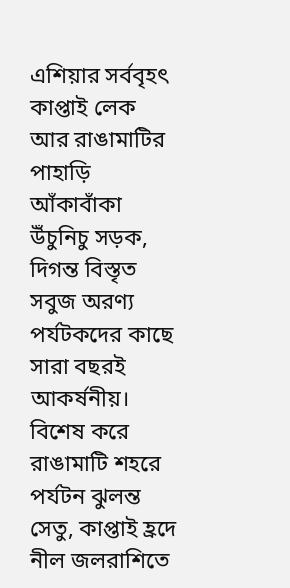এশিয়ার সর্ববৃহৎ কাপ্তাই লেক আর রাঙামাটির পাহাড়ি আঁকাবাঁকা উঁচুনিচু সড়ক, দিগন্ত বিস্তৃত সবুজ অরণ্য পর্যটকদের কাছে সারা বছরই আকর্ষনীয়। বিশেষ করে রাঙামাটি শহরে পর্যটন ঝুলন্ত সেতু, কাপ্তাই হ্রদে নীল জলরাশিতে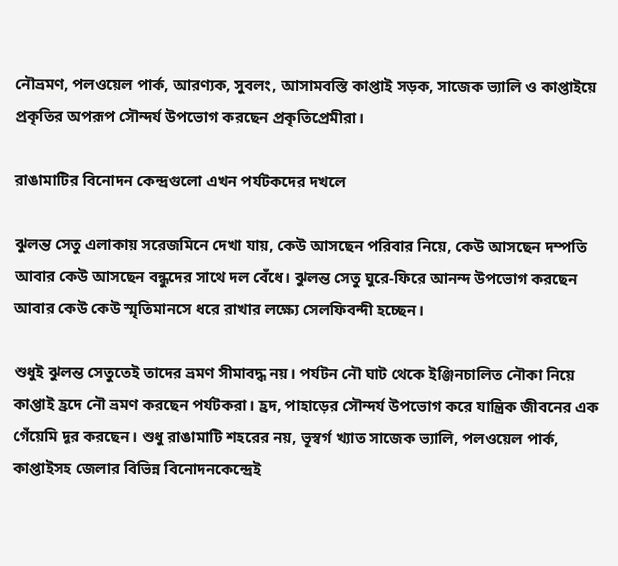নৌভ্রমণ, পলওয়েল পার্ক, আরণ্যক, সুবলং, আসামবস্তি কাপ্তাই সড়ক, সাজেক ভ্যালি ও কাপ্তাইয়ে প্রকৃতির অপরূপ সৌন্দর্য উপভোগ করছেন প্রকৃতিপ্রেমীরা।

রাঙামাটির বিনোদন কেন্দ্রগুলো এখন পর্যটকদের দখলে

ঝুলন্ত সেতু এলাকায় সরেজমিনে দেখা যায়, কেউ আসছেন পরিবার নিয়ে, কেউ আসছেন দম্পতি আবার কেউ আসছেন বন্ধুদের সাথে দল বেঁধে। ঝুলন্ত সেতু ঘুরে-ফিরে আনন্দ উপভোগ করছেন আবার কেউ কেউ স্মৃতিমানসে ধরে রাখার লক্ষ্যে সেলফিবন্দী হচ্ছেন।

শুধুই ঝুলন্ত সেতুতেই তাদের ভ্রমণ সীমাবদ্ধ নয়। পর্যটন নৌ ঘাট থেকে ইঞ্জিনচালিত নৌকা নিয়ে কাপ্তাই হ্রদে নৌ ভ্রমণ করছেন পর্যটকরা। হ্রদ, পাহাড়ের সৌন্দর্য উপভোগ করে যান্ত্রিক জীবনের এক গেঁয়েমি দূর করছেন। শুধু রাঙামাটি শহরের নয়, ভূস্বর্গ খ্যাত সাজেক ভ্যালি, পলওয়েল পার্ক, কাপ্তাইসহ জেলার বিভিন্ন বিনোদনকেন্দ্রেই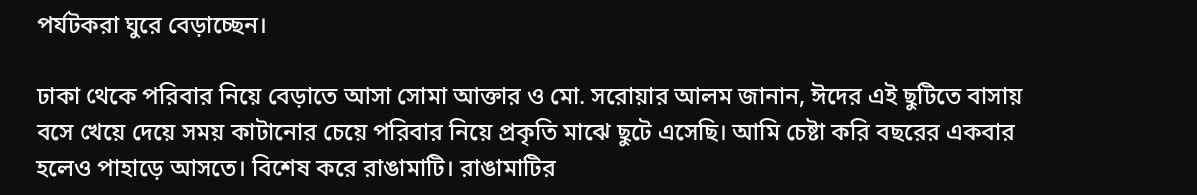পর্যটকরা ঘুরে বেড়াচ্ছেন।

ঢাকা থেকে পরিবার নিয়ে বেড়াতে আসা সোমা আক্তার ও মো. সরোয়ার আলম জানান, ঈদের এই ছুটিতে বাসায় বসে খেয়ে দেয়ে সময় কাটানোর চেয়ে পরিবার নিয়ে প্রকৃতি মাঝে ছুটে এসেছি। আমি চেষ্টা করি বছরের একবার হলেও পাহাড়ে আসতে। বিশেষ করে রাঙামাটি। রাঙামাটির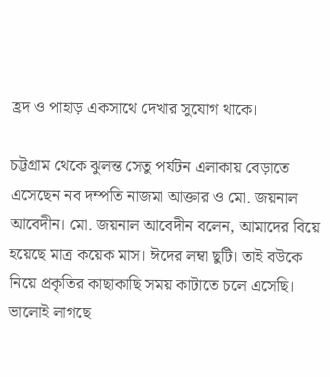হ্রদ ও পাহাড় একসাথে দেখার সুযোগ থাকে।

চট্টগ্রাম থেকে ঝুলন্ত সেতু পর্যটন এলাকায় বেড়াতে এসেছেন নব দম্পতি নাজমা আক্তার ও মো. জয়নাল আবেদীন। মো. জয়নাল আবেদীন বলেন, আমাদের বিয়ে হয়েছে মাত্র কয়েক মাস। ঈদের লম্বা ছুটি। তাই বউকে নিয়ে প্রকৃতির কাছাকাছি সময় কাটাতে চলে এসেছি। ভালোই লাগছে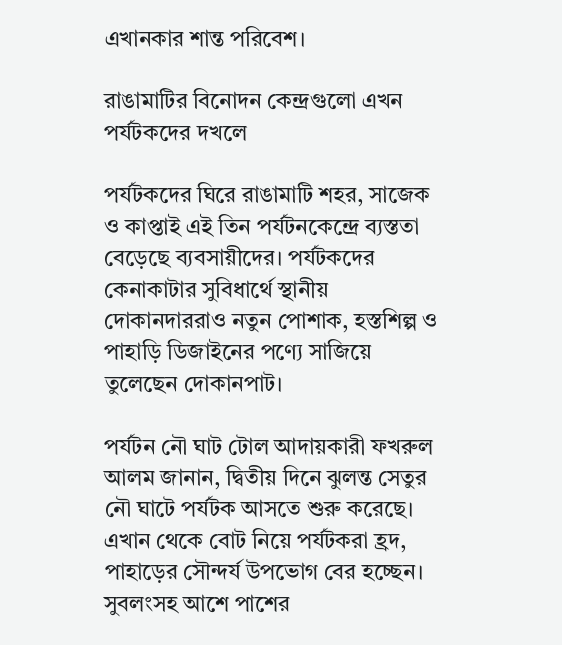এখানকার শান্ত পরিবেশ।

রাঙামাটির বিনোদন কেন্দ্রগুলো এখন পর্যটকদের দখলে

পর্যটকদের ঘিরে রাঙামাটি শহর, সাজেক ও কাপ্তাই এই তিন পর্যটনকেন্দ্রে ব্যস্ততা বেড়েছে ব্যবসায়ীদের। পর্যটকদের কেনাকাটার সুবিধার্থে স্থানীয় দোকানদাররাও নতুন পোশাক, হস্তশিল্প ও পাহাড়ি ডিজাইনের পণ্যে সাজিয়ে তুলেছেন দোকানপাট।

পর্যটন নৌ ঘাট টোল আদায়কারী ফখরুল আলম জানান, দ্বিতীয় দিনে ঝুলন্ত সেতুর নৌ ঘাটে পর্যটক আসতে শুরু করেছে। এখান থেকে বোট নিয়ে পর্যটকরা হ্রদ, পাহাড়ের সৌন্দর্য উপভোগ বের হচ্ছেন। সুবলংসহ আশে পাশের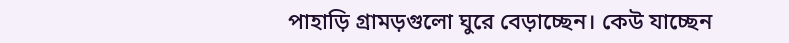পাহাড়ি গ্রামড়গুলো ঘুরে বেড়াচ্ছেন। কেউ যাচ্ছেন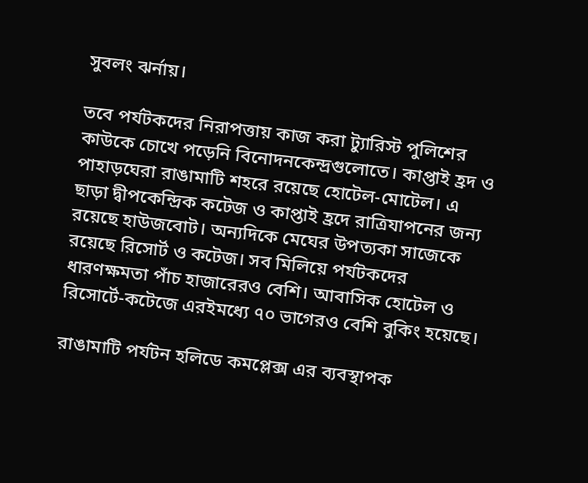সুবলং ঝর্নায়।

তবে পর্যটকদের নিরাপত্তায় কাজ করা ট্যুারিস্ট পুলিশের কাউকে চোখে পড়েনি বিনোদনকেন্দ্রগুলোতে। কাপ্তাই হ্রদ ও পাহাড়ঘেরা রাঙামাটি শহরে রয়েছে হোটেল-মোটেল। এ ছাড়া দ্বীপকেন্দ্রিক কটেজ ও কাপ্তাই হ্রদে রাত্রিযাপনের জন্য রয়েছে হাউজবোট। অন্যদিকে মেঘের উপত্যকা সাজেকে রয়েছে রিসোর্ট ও কটেজ। সব মিলিয়ে পর্যটকদের ধারণক্ষমতা পাঁচ হাজারেরও বেশি। আবাসিক হোটেল ও রিসোর্টে-কটেজে এরইমধ্যে ৭০ ভাগেরও বেশি বুকিং হয়েছে।

রাঙামাটি পর্যটন হলিডে কমপ্লেক্স এর ব্যবস্থাপক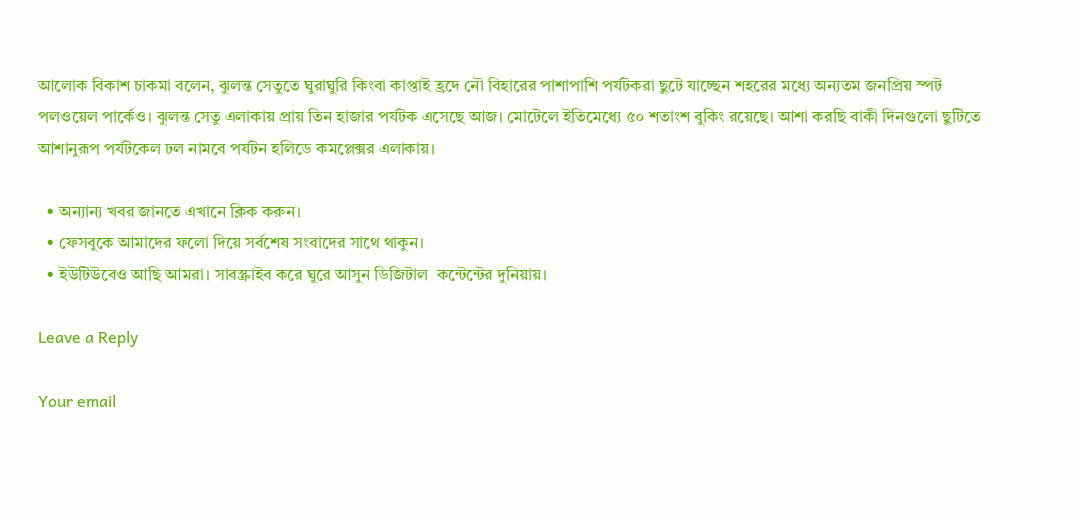আলোক বিকাশ চাকমা বলেন, ঝুলন্ত সেতুতে ঘুরাঘুরি কিংবা কাপ্তাই হ্রদে নৌ বিহারের পাশাপাশি পর্যটকরা ছুটে যাচ্ছেন শহরের মধ্যে অন্যতম জনপ্রিয় স্পট পলওয়েল পার্কেও। ঝুলন্ত সেতু এলাকায় প্রায় তিন হাজার পর্যটক এসেছে আজ। মোটেলে ইতিমেধ্যে ৫০ শতাংশ বুকিং রয়েছে। আশা করছি বাকী দিনগুলো ছুটিতে আশানুরূপ পর্যটকেল ঢল নামবে পর্যটন হলিডে কমপ্লেক্সর এলাকায়।

  • অন্যান্য খবর জানতে এখানে ক্লিক করুন।
  • ফেসবুকে আমাদের ফলো দিয়ে সর্বশেষ সংবাদের সাথে থাকুন।
  • ইউটিউবেও আছি আমরা। সাবস্ক্রাইব করে ঘুরে আসুন ডিজিটাল  কন্টেন্টের দুনিয়ায়।

Leave a Reply

Your email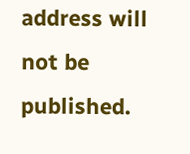address will not be published.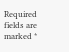Required fields are marked *